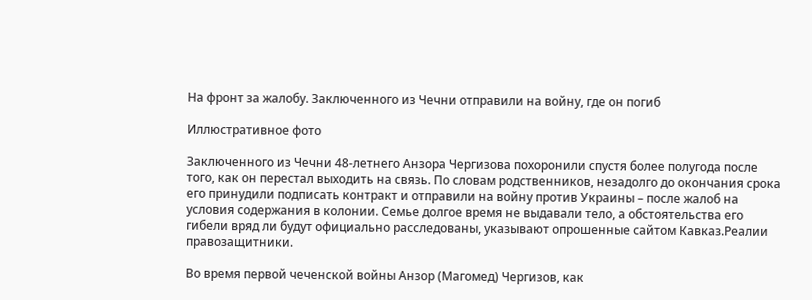На фронт за жалобу. Заключенного из Чечни отправили на войну, где он погиб

Иллюстративное фото

Заключенного из Чечни 48-летнего Анзора Чергизова похоронили спустя более полугода после того, как он перестал выходить на связь. По словам родственников, незадолго до окончания срока его принудили подписать контракт и отправили на войну против Украины – после жалоб на условия содержания в колонии. Семье долгое время не выдавали тело, а обстоятельства его гибели вряд ли будут официально расследованы, указывают опрошенные сайтом Кавказ.Реалии правозащитники.

Во время первой чеченской войны Анзор (Магомед) Чергизов, как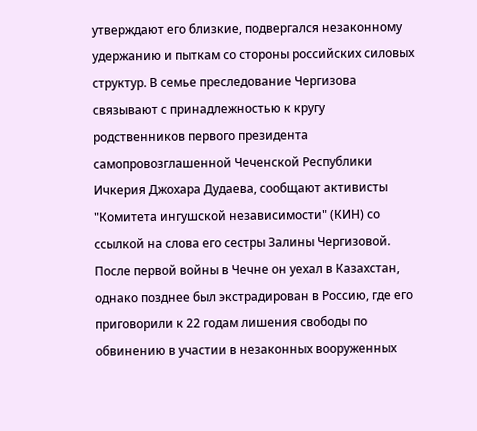утверждают его близкие, подвергался незаконному удержанию и пыткам со стороны российских силовых структур. В семье преследование Чергизова связывают с принадлежностью к кругу родственников первого президента самопровозглашенной Чеченской Республики Ичкерия Джохара Дудаева, сообщают активисты "Комитета ингушской независимости" (КИН) со ссылкой на слова его сестры Залины Чергизовой. После первой войны в Чечне он уехал в Казахстан, однако позднее был экстрадирован в Россию, где его приговорили к 22 годам лишения свободы по обвинению в участии в незаконных вооруженных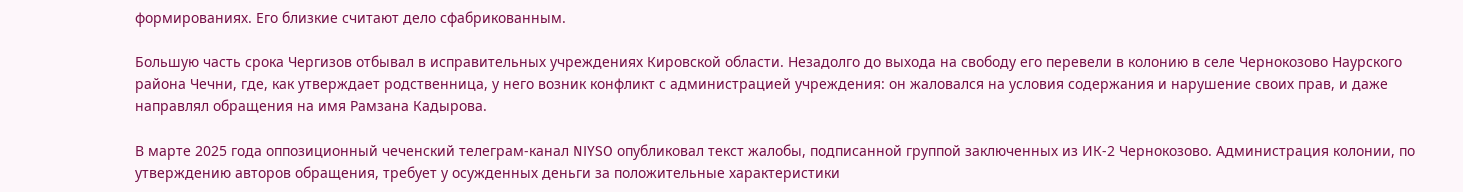формированиях. Его близкие считают дело сфабрикованным.

Большую часть срока Чергизов отбывал в исправительных учреждениях Кировской области. Незадолго до выхода на свободу его перевели в колонию в селе Чернокозово Наурского района Чечни, где, как утверждает родственница, у него возник конфликт с администрацией учреждения: он жаловался на условия содержания и нарушение своих прав, и даже направлял обращения на имя Рамзана Кадырова.

В марте 2025 года оппозиционный чеченский телеграм-канал NIYSO опубликовал текст жалобы, подписанной группой заключенных из ИК-2 Чернокозово. Администрация колонии, по утверждению авторов обращения, требует у осужденных деньги за положительные характеристики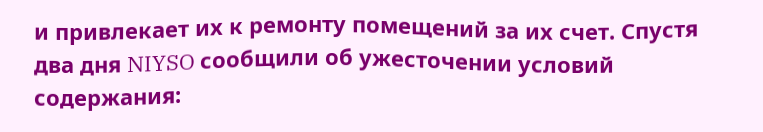и привлекает их к ремонту помещений за их счет. Спустя два дня NIYSO сообщили об ужесточении условий содержания: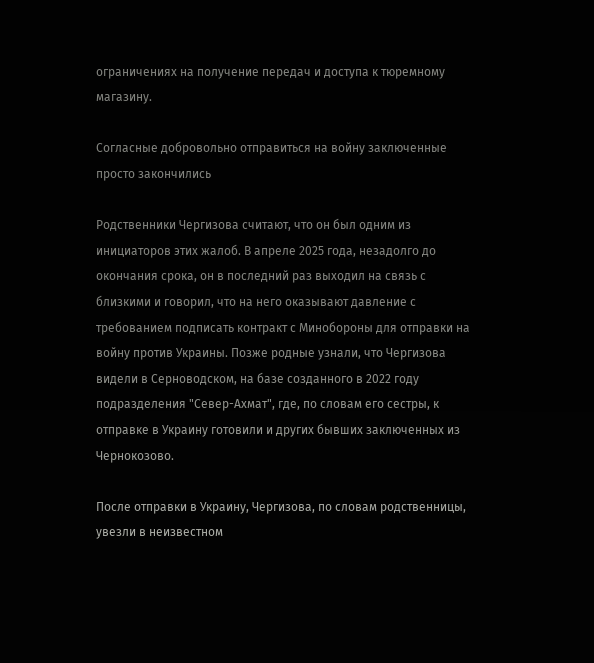ограничениях на получение передач и доступа к тюремному магазину.

Согласные добровольно отправиться на войну заключенные просто закончились

Родственники Чергизова считают, что он был одним из инициаторов этих жалоб. В апреле 2025 года, незадолго до окончания срока, он в последний раз выходил на связь с близкими и говорил, что на него оказывают давление с требованием подписать контракт с Минобороны для отправки на войну против Украины. Позже родные узнали, что Чергизова видели в Серноводском, на базе созданного в 2022 году подразделения "Север-Ахмат", где, по словам его сестры, к отправке в Украину готовили и других бывших заключенных из Чернокозово.

После отправки в Украину, Чергизова, по словам родственницы, увезли в неизвестном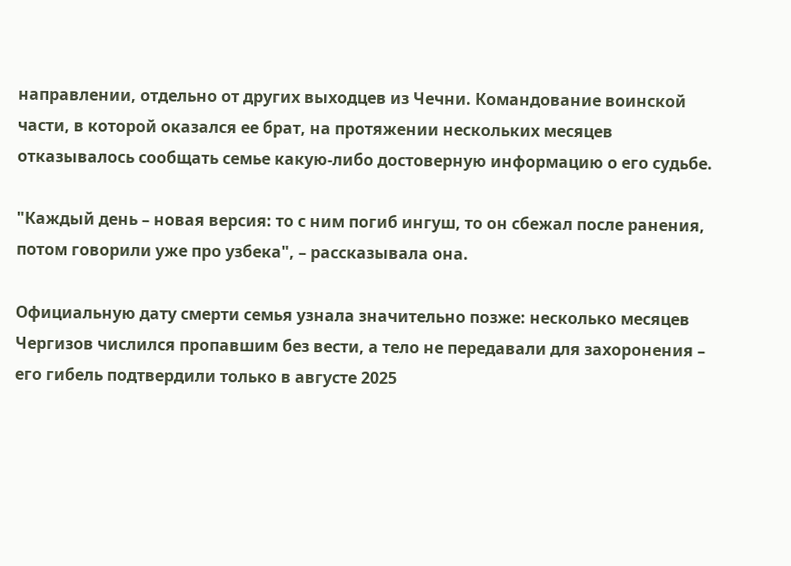направлении, отдельно от других выходцев из Чечни. Командование воинской части, в которой оказался ее брат, на протяжении нескольких месяцев отказывалось сообщать семье какую-либо достоверную информацию о его судьбе.

"Каждый день – новая версия: то с ним погиб ингуш, то он сбежал после ранения, потом говорили уже про узбека", – рассказывала она.

Официальную дату смерти семья узнала значительно позже: несколько месяцев Чергизов числился пропавшим без вести, а тело не передавали для захоронения – его гибель подтвердили только в августе 2025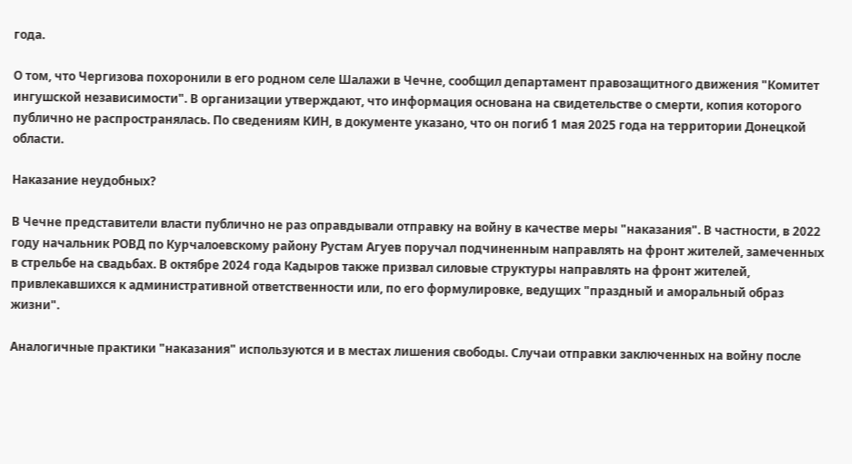года.

О том, что Чергизова похоронили в его родном селе Шалажи в Чечне, сообщил департамент правозащитного движения "Комитет ингушской независимости". В организации утверждают, что информация основана на свидетельстве о смерти, копия которого публично не распространялась. По сведениям КИН, в документе указано, что он погиб 1 мая 2025 года на территории Донецкой области.

Наказание неудобных?

В Чечне представители власти публично не раз оправдывали отправку на войну в качестве меры "наказания". В частности, в 2022 году начальник РОВД по Курчалоевскому району Рустам Агуев поручал подчиненным направлять на фронт жителей, замеченных в стрельбе на свадьбах. В октябре 2024 года Кадыров также призвал силовые структуры направлять на фронт жителей, привлекавшихся к административной ответственности или, по его формулировке, ведущих "праздный и аморальный образ жизни".

Аналогичные практики "наказания" используются и в местах лишения свободы. Случаи отправки заключенных на войну после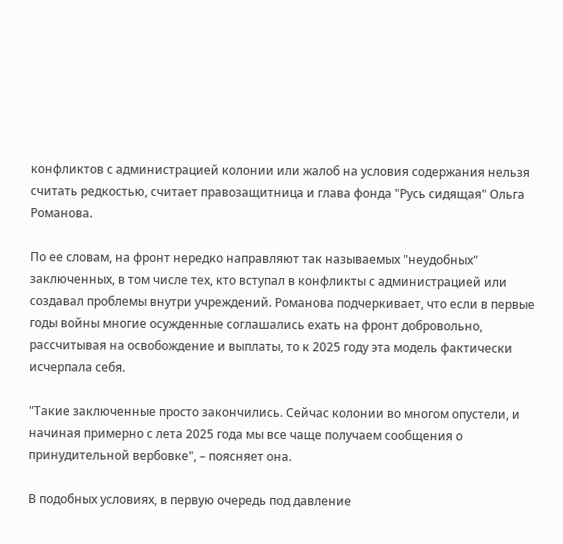конфликтов с администрацией колонии или жалоб на условия содержания нельзя считать редкостью, считает правозащитница и глава фонда "Русь сидящая" Ольга Романова.

По ее словам, на фронт нередко направляют так называемых "неудобных" заключенных, в том числе тех, кто вступал в конфликты с администрацией или создавал проблемы внутри учреждений. Романова подчеркивает, что если в первые годы войны многие осужденные соглашались ехать на фронт добровольно, рассчитывая на освобождение и выплаты, то к 2025 году эта модель фактически исчерпала себя.

"Такие заключенные просто закончились. Сейчас колонии во многом опустели, и начиная примерно с лета 2025 года мы все чаще получаем сообщения о принудительной вербовке", – поясняет она.

В подобных условиях, в первую очередь под давление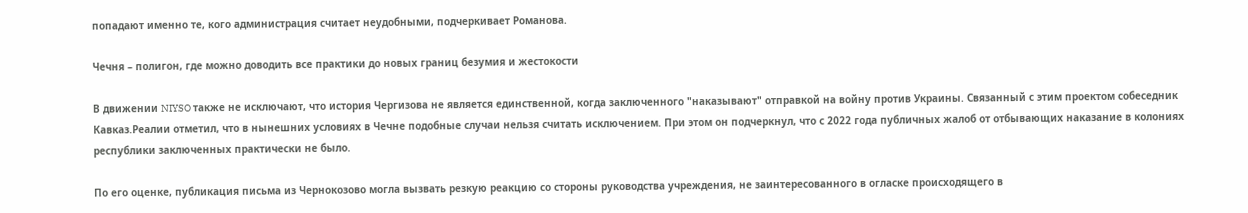попадают именно те, кого администрация считает неудобными, подчеркивает Романова.

Чечня – полигон, где можно доводить все практики до новых границ безумия и жестокости

В движении NIYSO также не исключают, что история Чергизова не является единственной, когда заключенного "наказывают" отправкой на войну против Украины. Связанный с этим проектом собеседник Кавказ.Реалии отметил, что в нынешних условиях в Чечне подобные случаи нельзя считать исключением. При этом он подчеркнул, что с 2022 года публичных жалоб от отбывающих наказание в колониях республики заключенных практически не было.

По его оценке, публикация письма из Чернокозово могла вызвать резкую реакцию со стороны руководства учреждения, не заинтересованного в огласке происходящего в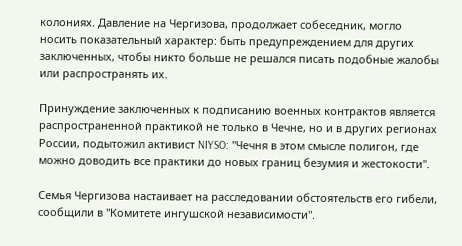колониях. Давление на Чергизова, продолжает собеседник, могло носить показательный характер: быть предупреждением для других заключенных, чтобы никто больше не решался писать подобные жалобы или распространять их.

Принуждение заключенных к подписанию военных контрактов является распространенной практикой не только в Чечне, но и в других регионах России, подытожил активист NIYSO: "Чечня в этом смысле полигон, где можно доводить все практики до новых границ безумия и жестокости".

Семья Чергизова настаивает на расследовании обстоятельств его гибели, сообщили в "Комитете ингушской независимости".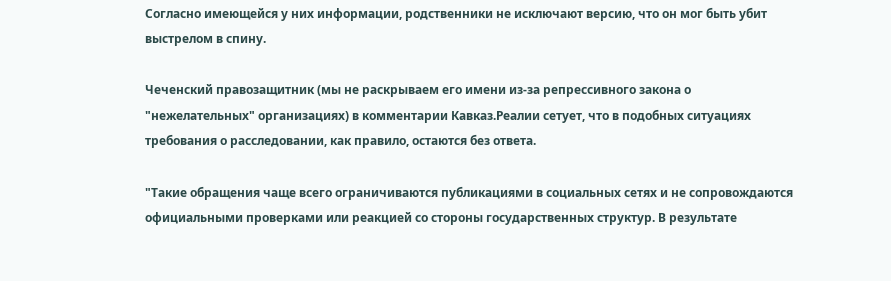Согласно имеющейся у них информации, родственники не исключают версию, что он мог быть убит выстрелом в спину.

Чеченский правозащитник (мы не раскрываем его имени из-за репрессивного закона о "нежелательных" организациях) в комментарии Кавказ.Реалии сетует, что в подобных ситуациях требования о расследовании, как правило, остаются без ответа.

"Такие обращения чаще всего ограничиваются публикациями в социальных сетях и не сопровождаются официальными проверками или реакцией со стороны государственных структур. В результате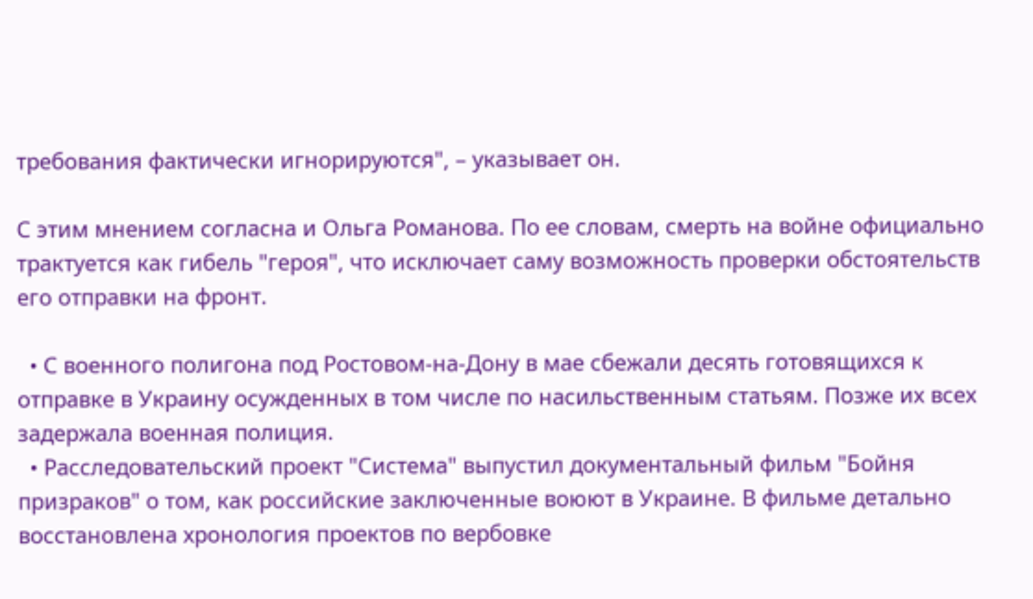требования фактически игнорируются", – указывает он.

С этим мнением согласна и Ольга Романова. По ее словам, смерть на войне официально трактуется как гибель "героя", что исключает саму возможность проверки обстоятельств его отправки на фронт.

  • С военного полигона под Ростовом-на-Дону в мае сбежали десять готовящихся к отправке в Украину осужденных в том числе по насильственным статьям. Позже их всех задержала военная полиция.
  • Расследовательский проект "Система" выпустил документальный фильм "Бойня призраков" о том, как российские заключенные воюют в Украине. В фильме детально восстановлена хронология проектов по вербовке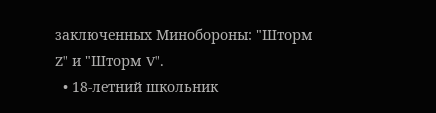заключенных Минобороны: "Шторм Z" и "Шторм V".
  • 18-летний школьник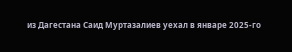из Дагестана Саид Муртазалиев уехал в январе 2025-го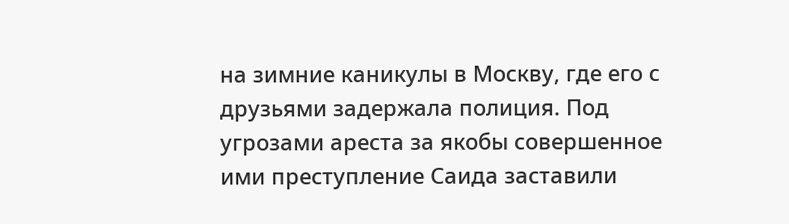на зимние каникулы в Москву, где его с друзьями задержала полиция. Под угрозами ареста за якобы совершенное ими преступление Саида заставили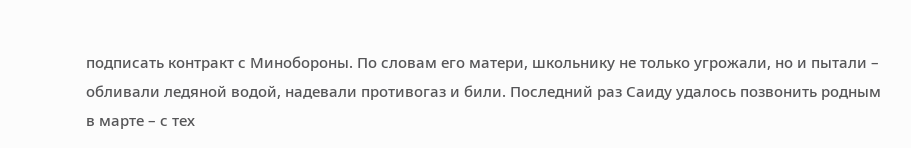подписать контракт с Минобороны. По словам его матери, школьнику не только угрожали, но и пытали – обливали ледяной водой, надевали противогаз и били. Последний раз Саиду удалось позвонить родным в марте – с тех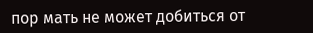пор мать не может добиться от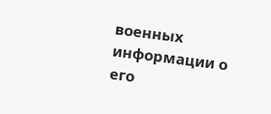военных информации о его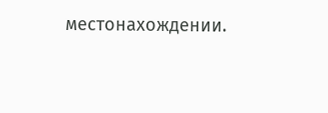местонахождении.